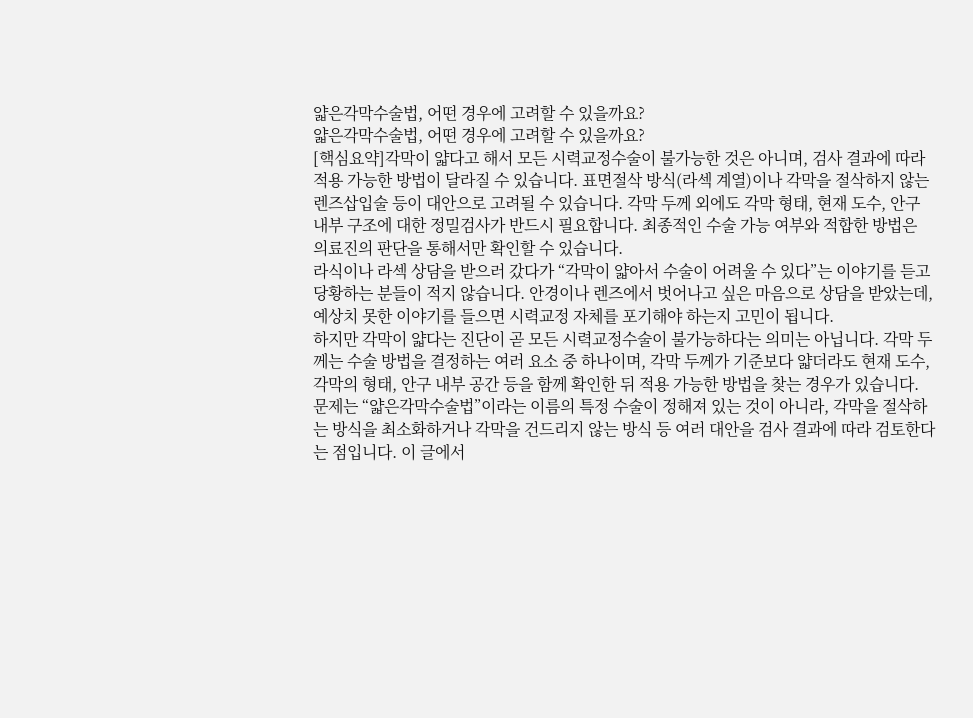얇은각막수술법, 어떤 경우에 고려할 수 있을까요?
얇은각막수술법, 어떤 경우에 고려할 수 있을까요?
[핵심요약]각막이 얇다고 해서 모든 시력교정수술이 불가능한 것은 아니며, 검사 결과에 따라 적용 가능한 방법이 달라질 수 있습니다. 표면절삭 방식(라섹 계열)이나 각막을 절삭하지 않는 렌즈삽입술 등이 대안으로 고려될 수 있습니다. 각막 두께 외에도 각막 형태, 현재 도수, 안구 내부 구조에 대한 정밀검사가 반드시 필요합니다. 최종적인 수술 가능 여부와 적합한 방법은 의료진의 판단을 통해서만 확인할 수 있습니다.
라식이나 라섹 상담을 받으러 갔다가 “각막이 얇아서 수술이 어려울 수 있다”는 이야기를 듣고 당황하는 분들이 적지 않습니다. 안경이나 렌즈에서 벗어나고 싶은 마음으로 상담을 받았는데, 예상치 못한 이야기를 들으면 시력교정 자체를 포기해야 하는지 고민이 됩니다.
하지만 각막이 얇다는 진단이 곧 모든 시력교정수술이 불가능하다는 의미는 아닙니다. 각막 두께는 수술 방법을 결정하는 여러 요소 중 하나이며, 각막 두께가 기준보다 얇더라도 현재 도수, 각막의 형태, 안구 내부 공간 등을 함께 확인한 뒤 적용 가능한 방법을 찾는 경우가 있습니다.
문제는 “얇은각막수술법”이라는 이름의 특정 수술이 정해져 있는 것이 아니라, 각막을 절삭하는 방식을 최소화하거나 각막을 건드리지 않는 방식 등 여러 대안을 검사 결과에 따라 검토한다는 점입니다. 이 글에서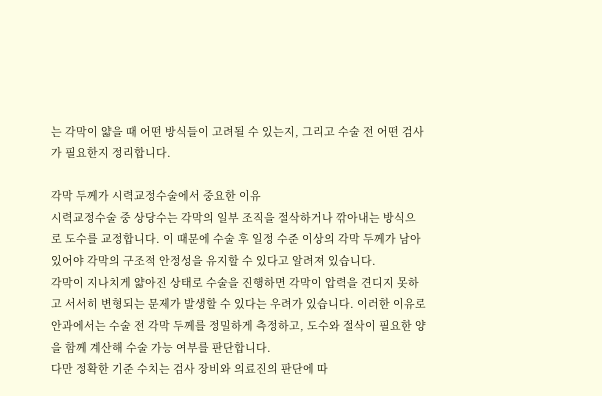는 각막이 얇을 때 어떤 방식들이 고려될 수 있는지, 그리고 수술 전 어떤 검사가 필요한지 정리합니다.

각막 두께가 시력교정수술에서 중요한 이유
시력교정수술 중 상당수는 각막의 일부 조직을 절삭하거나 깎아내는 방식으로 도수를 교정합니다. 이 때문에 수술 후 일정 수준 이상의 각막 두께가 남아 있어야 각막의 구조적 안정성을 유지할 수 있다고 알려져 있습니다.
각막이 지나치게 얇아진 상태로 수술을 진행하면 각막이 압력을 견디지 못하고 서서히 변형되는 문제가 발생할 수 있다는 우려가 있습니다. 이러한 이유로 안과에서는 수술 전 각막 두께를 정밀하게 측정하고, 도수와 절삭이 필요한 양을 함께 계산해 수술 가능 여부를 판단합니다.
다만 정확한 기준 수치는 검사 장비와 의료진의 판단에 따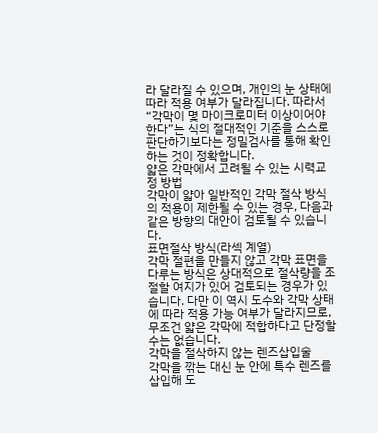라 달라질 수 있으며, 개인의 눈 상태에 따라 적용 여부가 달라집니다. 따라서 “각막이 몇 마이크로미터 이상이어야 한다”는 식의 절대적인 기준을 스스로 판단하기보다는 정밀검사를 통해 확인하는 것이 정확합니다.
얇은 각막에서 고려될 수 있는 시력교정 방법
각막이 얇아 일반적인 각막 절삭 방식의 적용이 제한될 수 있는 경우, 다음과 같은 방향의 대안이 검토될 수 있습니다.
표면절삭 방식(라섹 계열)
각막 절편을 만들지 않고 각막 표면을 다루는 방식은 상대적으로 절삭량을 조절할 여지가 있어 검토되는 경우가 있습니다. 다만 이 역시 도수와 각막 상태에 따라 적용 가능 여부가 달라지므로, 무조건 얇은 각막에 적합하다고 단정할 수는 없습니다.
각막을 절삭하지 않는 렌즈삽입술
각막을 깎는 대신 눈 안에 특수 렌즈를 삽입해 도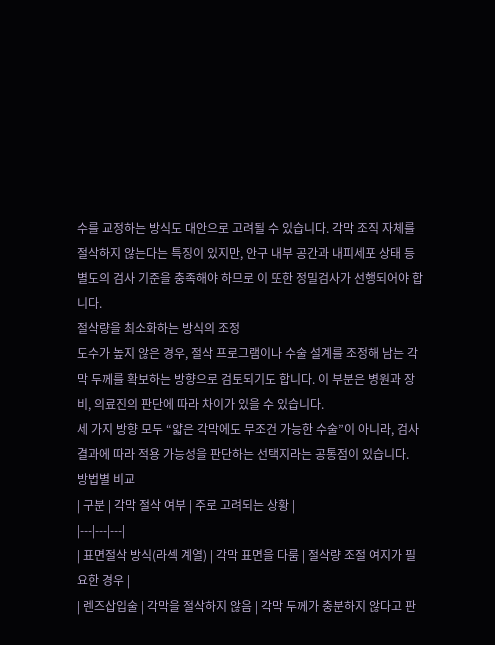수를 교정하는 방식도 대안으로 고려될 수 있습니다. 각막 조직 자체를 절삭하지 않는다는 특징이 있지만, 안구 내부 공간과 내피세포 상태 등 별도의 검사 기준을 충족해야 하므로 이 또한 정밀검사가 선행되어야 합니다.
절삭량을 최소화하는 방식의 조정
도수가 높지 않은 경우, 절삭 프로그램이나 수술 설계를 조정해 남는 각막 두께를 확보하는 방향으로 검토되기도 합니다. 이 부분은 병원과 장비, 의료진의 판단에 따라 차이가 있을 수 있습니다.
세 가지 방향 모두 “얇은 각막에도 무조건 가능한 수술”이 아니라, 검사 결과에 따라 적용 가능성을 판단하는 선택지라는 공통점이 있습니다.
방법별 비교
| 구분 | 각막 절삭 여부 | 주로 고려되는 상황 |
|---|---|---|
| 표면절삭 방식(라섹 계열) | 각막 표면을 다룸 | 절삭량 조절 여지가 필요한 경우 |
| 렌즈삽입술 | 각막을 절삭하지 않음 | 각막 두께가 충분하지 않다고 판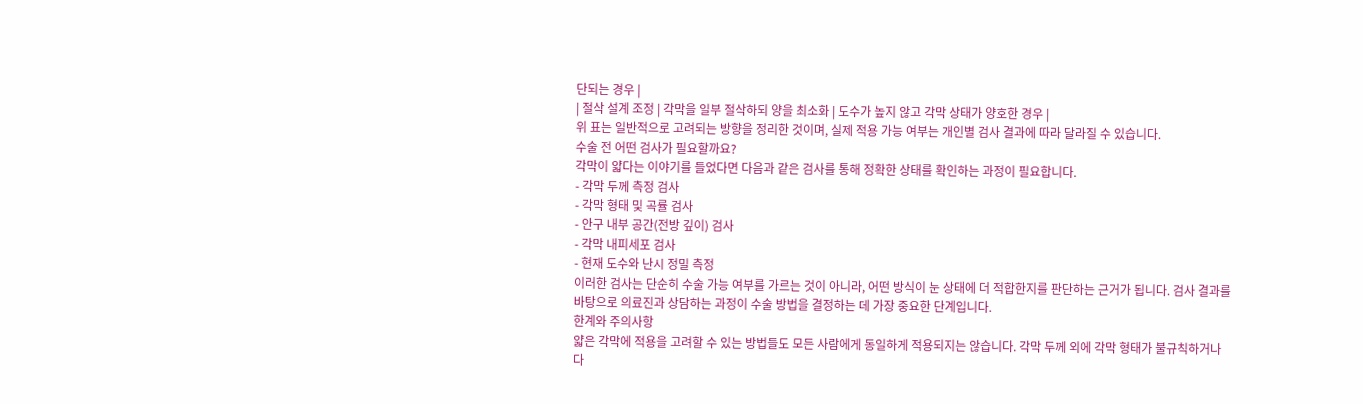단되는 경우 |
| 절삭 설계 조정 | 각막을 일부 절삭하되 양을 최소화 | 도수가 높지 않고 각막 상태가 양호한 경우 |
위 표는 일반적으로 고려되는 방향을 정리한 것이며, 실제 적용 가능 여부는 개인별 검사 결과에 따라 달라질 수 있습니다.
수술 전 어떤 검사가 필요할까요?
각막이 얇다는 이야기를 들었다면 다음과 같은 검사를 통해 정확한 상태를 확인하는 과정이 필요합니다.
- 각막 두께 측정 검사
- 각막 형태 및 곡률 검사
- 안구 내부 공간(전방 깊이) 검사
- 각막 내피세포 검사
- 현재 도수와 난시 정밀 측정
이러한 검사는 단순히 수술 가능 여부를 가르는 것이 아니라, 어떤 방식이 눈 상태에 더 적합한지를 판단하는 근거가 됩니다. 검사 결과를 바탕으로 의료진과 상담하는 과정이 수술 방법을 결정하는 데 가장 중요한 단계입니다.
한계와 주의사항
얇은 각막에 적용을 고려할 수 있는 방법들도 모든 사람에게 동일하게 적용되지는 않습니다. 각막 두께 외에 각막 형태가 불규칙하거나 다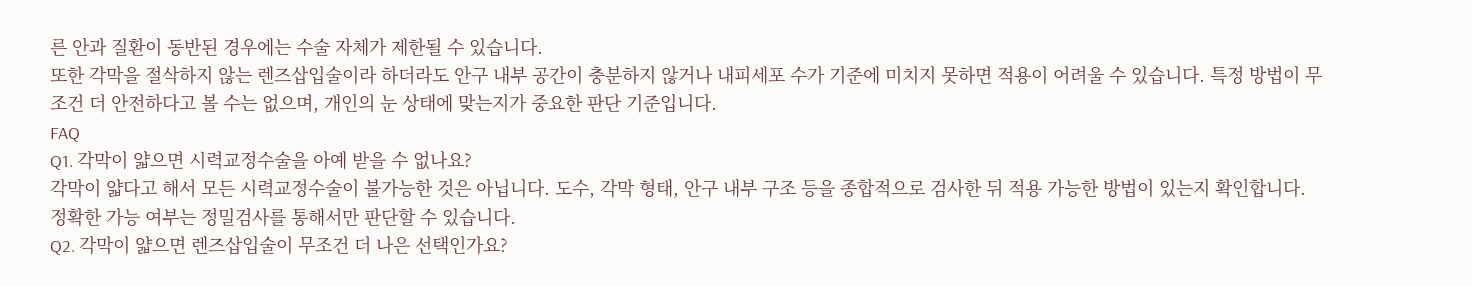른 안과 질환이 동반된 경우에는 수술 자체가 제한될 수 있습니다.
또한 각막을 절삭하지 않는 렌즈삽입술이라 하더라도 안구 내부 공간이 충분하지 않거나 내피세포 수가 기준에 미치지 못하면 적용이 어려울 수 있습니다. 특정 방법이 무조건 더 안전하다고 볼 수는 없으며, 개인의 눈 상태에 맞는지가 중요한 판단 기준입니다.
FAQ
Q1. 각막이 얇으면 시력교정수술을 아예 받을 수 없나요?
각막이 얇다고 해서 모든 시력교정수술이 불가능한 것은 아닙니다. 도수, 각막 형태, 안구 내부 구조 등을 종합적으로 검사한 뒤 적용 가능한 방법이 있는지 확인합니다. 정확한 가능 여부는 정밀검사를 통해서만 판단할 수 있습니다.
Q2. 각막이 얇으면 렌즈삽입술이 무조건 더 나은 선택인가요?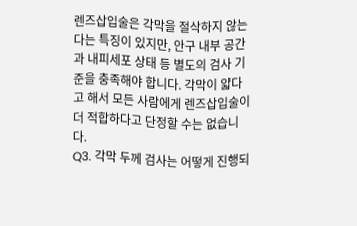렌즈삽입술은 각막을 절삭하지 않는다는 특징이 있지만, 안구 내부 공간과 내피세포 상태 등 별도의 검사 기준을 충족해야 합니다. 각막이 얇다고 해서 모든 사람에게 렌즈삽입술이 더 적합하다고 단정할 수는 없습니다.
Q3. 각막 두께 검사는 어떻게 진행되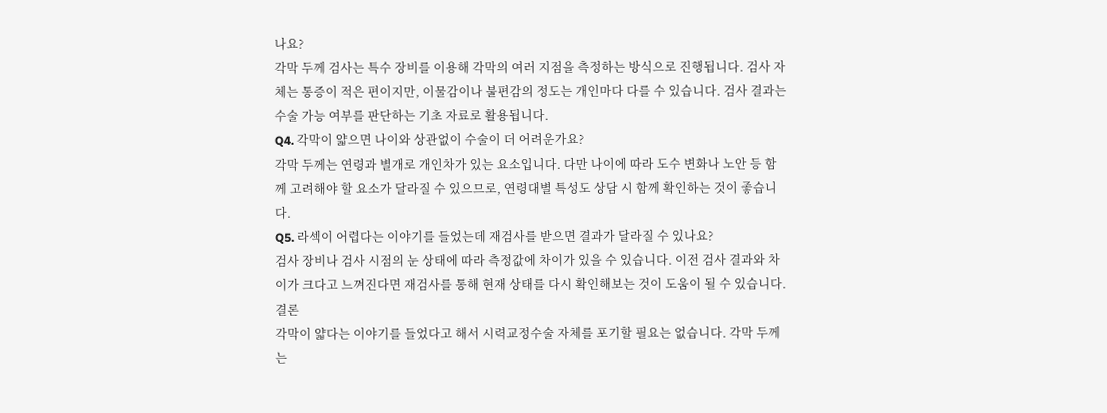나요?
각막 두께 검사는 특수 장비를 이용해 각막의 여러 지점을 측정하는 방식으로 진행됩니다. 검사 자체는 통증이 적은 편이지만, 이물감이나 불편감의 정도는 개인마다 다를 수 있습니다. 검사 결과는 수술 가능 여부를 판단하는 기초 자료로 활용됩니다.
Q4. 각막이 얇으면 나이와 상관없이 수술이 더 어려운가요?
각막 두께는 연령과 별개로 개인차가 있는 요소입니다. 다만 나이에 따라 도수 변화나 노안 등 함께 고려해야 할 요소가 달라질 수 있으므로, 연령대별 특성도 상담 시 함께 확인하는 것이 좋습니다.
Q5. 라섹이 어렵다는 이야기를 들었는데 재검사를 받으면 결과가 달라질 수 있나요?
검사 장비나 검사 시점의 눈 상태에 따라 측정값에 차이가 있을 수 있습니다. 이전 검사 결과와 차이가 크다고 느껴진다면 재검사를 통해 현재 상태를 다시 확인해보는 것이 도움이 될 수 있습니다.
결론
각막이 얇다는 이야기를 들었다고 해서 시력교정수술 자체를 포기할 필요는 없습니다. 각막 두께는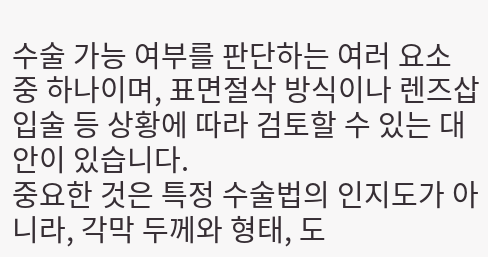수술 가능 여부를 판단하는 여러 요소 중 하나이며, 표면절삭 방식이나 렌즈삽입술 등 상황에 따라 검토할 수 있는 대안이 있습니다.
중요한 것은 특정 수술법의 인지도가 아니라, 각막 두께와 형태, 도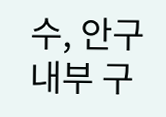수, 안구 내부 구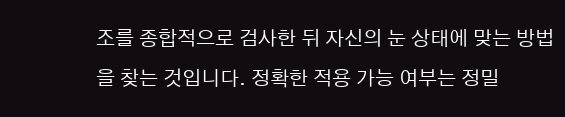조를 종합적으로 검사한 뒤 자신의 눈 상태에 맞는 방법을 찾는 것입니다. 정확한 적용 가능 여부는 정밀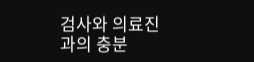검사와 의료진과의 충분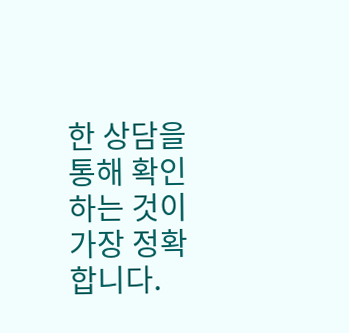한 상담을 통해 확인하는 것이 가장 정확합니다.